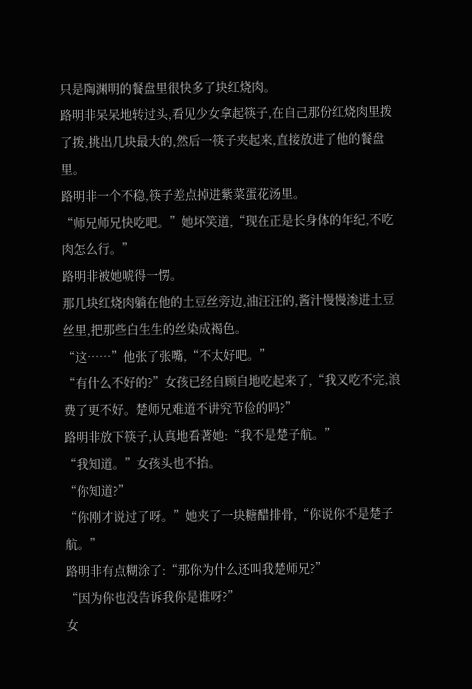只是陶渊明的餐盘里很快多了块红烧肉。
路明非呆呆地转过头,看见少女拿起筷子,在自己那份红烧肉里拨了拨,挑出几块最大的,然后一筷子夹起来,直接放进了他的餐盘里。
路明非一个不稳,筷子差点掉进紫菜蛋花汤里。
“师兄师兄快吃吧。”她坏笑道,“现在正是长身体的年纪,不吃肉怎么行。”
路明非被她唬得一愣。
那几块红烧肉躺在他的土豆丝旁边,油汪汪的,酱汁慢慢渗进土豆丝里,把那些白生生的丝染成褐色。
“这……”他张了张嘴,“不太好吧。”
“有什么不好的?”女孩已经自顾自地吃起来了,“我又吃不完,浪费了更不好。楚师兄难道不讲究节俭的吗?”
路明非放下筷子,认真地看著她:“我不是楚子航。”
“我知道。”女孩头也不抬。
“你知道?”
“你刚才说过了呀。”她夹了一块糖醋排骨,“你说你不是楚子航。”
路明非有点糊涂了:“那你为什么还叫我楚师兄?”
“因为你也没告诉我你是谁呀?”
女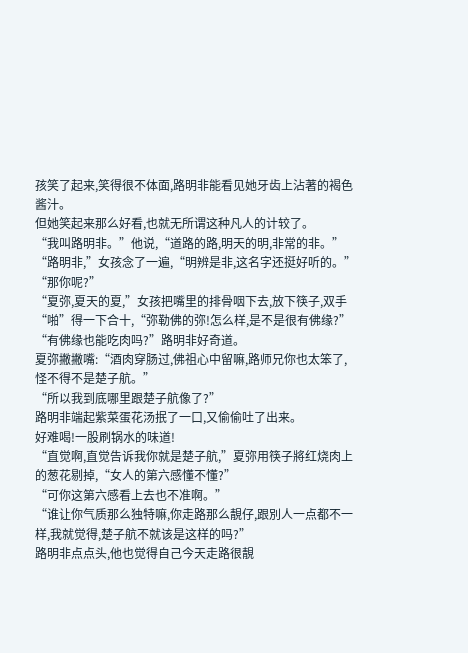孩笑了起来,笑得很不体面,路明非能看见她牙齿上沾著的褐色酱汁。
但她笑起来那么好看,也就无所谓这种凡人的计较了。
“我叫路明非。”他说,“道路的路,明天的明,非常的非。”
“路明非,”女孩念了一遍,“明辨是非,这名字还挺好听的。”
“那你呢?”
“夏弥,夏天的夏,”女孩把嘴里的排骨咽下去,放下筷子,双手“啪”得一下合十,“弥勒佛的弥!怎么样,是不是很有佛缘?”
“有佛缘也能吃肉吗?”路明非好奇道。
夏弥撇撇嘴:“酒肉穿肠过,佛祖心中留嘛,路师兄你也太笨了,怪不得不是楚子航。”
“所以我到底哪里跟楚子航像了?”
路明非端起紫菜蛋花汤抿了一口,又偷偷吐了出来。
好难喝!一股刷锅水的味道!
“直觉啊,直觉告诉我你就是楚子航,”夏弥用筷子將红烧肉上的葱花剔掉,“女人的第六感懂不懂?”
“可你这第六感看上去也不准啊。”
“谁让你气质那么独特嘛,你走路那么靚仔,跟別人一点都不一样,我就觉得,楚子航不就该是这样的吗?”
路明非点点头,他也觉得自己今天走路很靚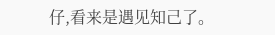仔,看来是遇见知己了。